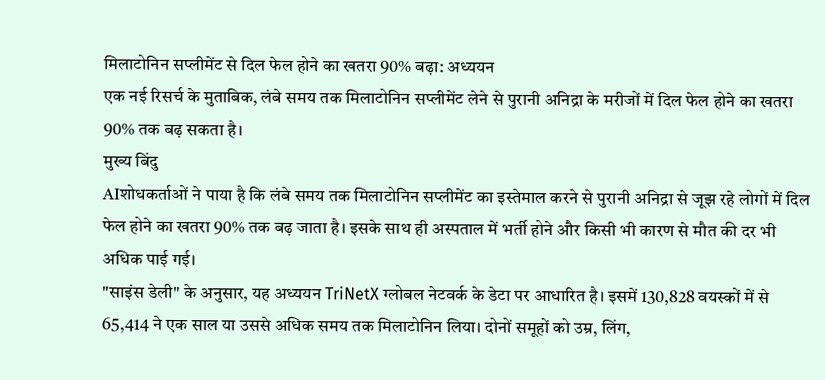मिलाटोनिन सप्लीमेंट से दिल फेल होने का खतरा 90% बढ़ा: अध्ययन
एक नई रिसर्च के मुताबिक, लंबे समय तक मिलाटोनिन सप्लीमेंट लेने से पुरानी अनिद्रा के मरीजों में दिल फेल होने का खतरा 90% तक बढ़ सकता है।
मुख्य बिंदु
AIशोधकर्ताओं ने पाया है कि लंबे समय तक मिलाटोनिन सप्लीमेंट का इस्तेमाल करने से पुरानी अनिद्रा से जूझ रहे लोगों में दिल फेल होने का खतरा 90% तक बढ़ जाता है। इसके साथ ही अस्पताल में भर्ती होने और किसी भी कारण से मौत की दर भी अधिक पाई गई।
"साइंस डेली" के अनुसार, यह अध्ययन TriNetX ग्लोबल नेटवर्क के डेटा पर आधारित है। इसमें 130,828 वयस्कों में से 65,414 ने एक साल या उससे अधिक समय तक मिलाटोनिन लिया। दोनों समूहों को उम्र, लिंग,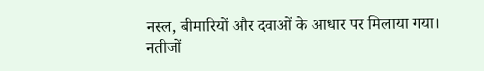नस्ल, बीमारियों और दवाओं के आधार पर मिलाया गया।
नतीजों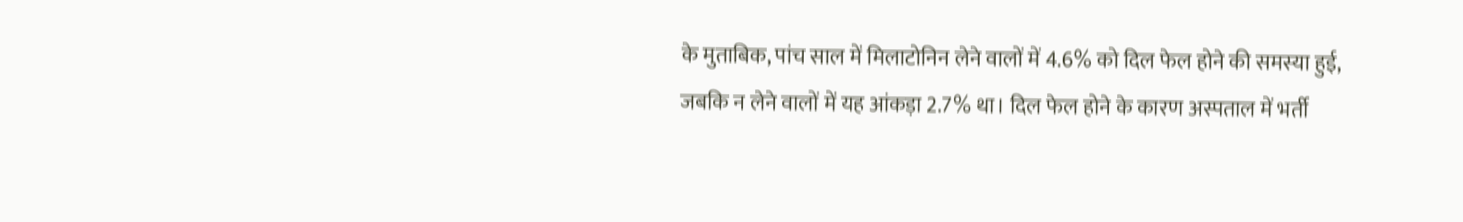के मुताबिक, पांच साल में मिलाटोनिन लेने वालों में 4.6% को दिल फेल होने की समस्या हुई, जबकि न लेने वालों में यह आंकड़ा 2.7% था। दिल फेल होने के कारण अस्पताल में भर्ती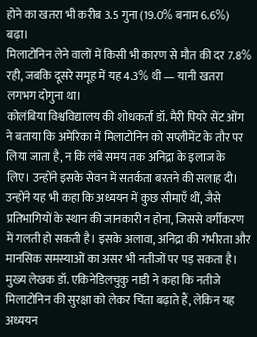होने का खतरा भी करीब 3.5 गुना (19.0% बनाम 6.6%) बढ़ा।
मिलाटोनिन लेने वालों में किसी भी कारण से मौत की दर 7.8% रही, जबकि दूसरे समूह में यह 4.3% थी — यानी खतरा लगभग दोगुना था।
कोलंबिया विश्वविद्यालय की शोधकर्ता डॉ. मैरी पियरे सेंट ओंग ने बताया कि अमेरिका में मिलाटोनिन को सप्लीमेंट के तौर पर लिया जाता है, न कि लंबे समय तक अनिद्रा के इलाज के लिए। उन्होंने इसके सेवन में सतर्कता बरतने की सलाह दी।
उन्होंने यह भी कहा कि अध्ययन में कुछ सीमाएँ थीं, जैसे प्रतिभागियों के स्थान की जानकारी न होना, जिससे वर्गीकरण में गलती हो सकती है। इसके अलावा, अनिद्रा की गंभीरता और मानसिक समस्याओं का असर भी नतीजों पर पड़ सकता है।
मुख्य लेखक डॉ. एकिनेडिलचुकु नाडी ने कहा कि नतीजे मिलाटोनिन की सुरक्षा को लेकर चिंता बढ़ाते हैं, लेकिन यह अध्ययन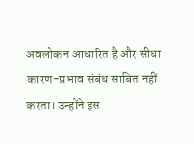अवलोकन आधारित है और सीधा कारण-प्रभाव संबंध साबित नहीं करता। उन्होंने इस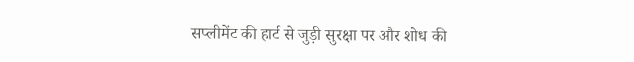सप्लीमेंट की हार्ट से जुड़ी सुरक्षा पर और शोध की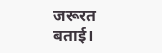जरूरत बताई।